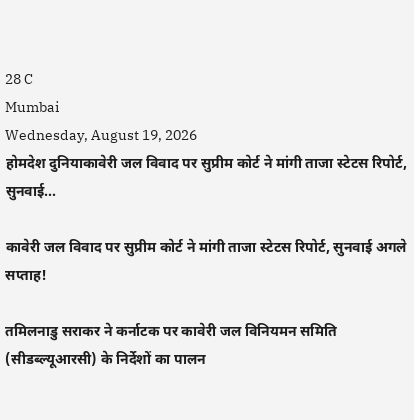28 C
Mumbai
Wednesday, August 19, 2026
होमदेश दुनियाकावेरी जल विवाद पर सुप्रीम कोर्ट ने मांगी ताजा स्टेटस रिपोर्ट, सुनवाई...

कावेरी जल विवाद पर सुप्रीम कोर्ट ने मांगी ताजा स्टेटस रिपोर्ट, सुनवाई अगले सप्ताह!

तमिलनाडु सराकर ने कर्नाटक पर कावेरी जल विनियमन समिति (सीडब्ल्यूआरसी) के निर्देशों का पालन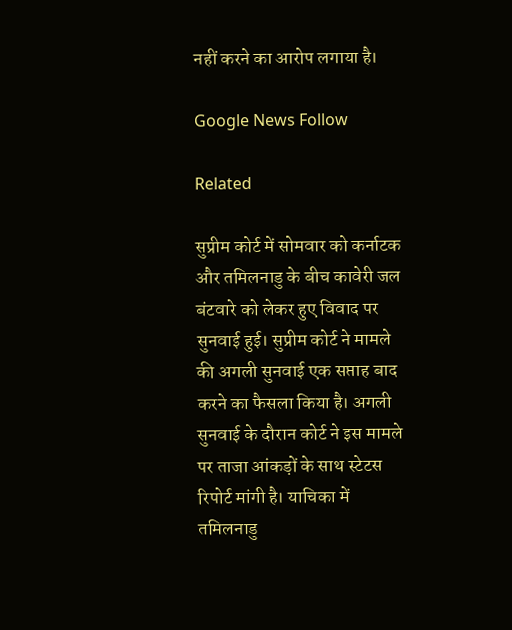नहीं करने का आरोप लगाया है।

Google News Follow

Related

सुप्रीम कोर्ट में सोमवार को कर्नाटक और तमिलनाडु के बीच कावेरी जल बंटवारे को लेकर हुए विवाद पर सुनवाई हुई। सुप्रीम कोर्ट ने मामले की अगली सुनवाई एक सप्ताह बाद करने का फैसला किया है। अगली सुनवाई के दौरान कोर्ट ने इस मामले पर ताजा आंकड़ों के साथ स्टेटस रिपोर्ट मांगी है। याचिका में तमिलनाडु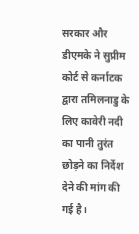सरकार और डीएमके ने सुप्रीम कोर्ट से कर्नाटक द्वारा तमिलनाडु के लिए कावेरी नदी का पानी तुरंत छोड़ने का निर्देश देने की मांग की गई है।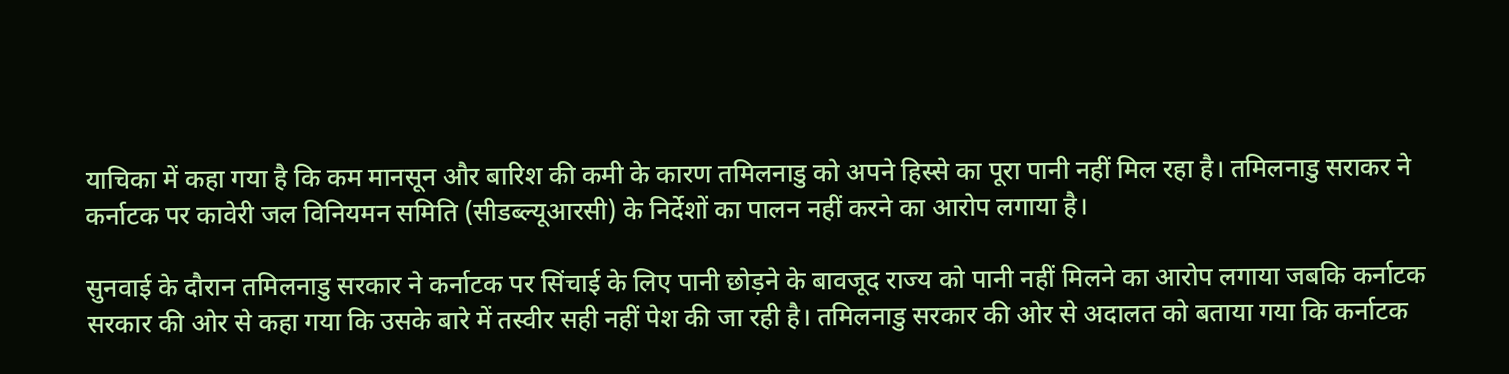याचिका में कहा गया है कि कम मानसून और बारिश की कमी के कारण तमिलनाडु को अपने हिस्से का पूरा पानी नहीं मिल रहा है। तमिलनाडु सराकर ने कर्नाटक पर कावेरी जल विनियमन समिति (सीडब्ल्यूआरसी) के निर्देशों का पालन नहीं करने का आरोप लगाया है।

सुनवाई के दौरान तमिलनाडु सरकार ने कर्नाटक पर सिंचाई के लिए पानी छोड़ने के बावजूद राज्य को पानी नहीं मिलने का आरोप लगाया जबकि कर्नाटक सरकार की ओर से कहा गया कि उसके बारे में तस्वीर सही नहीं पेश की जा रही है। तमिलनाडु सरकार की ओर से अदालत को बताया गया कि कर्नाटक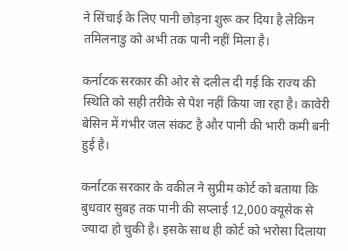ने सिंचाई के लिए पानी छोड़ना शुरू कर दिया है लेकिन तमिलनाडु को अभी तक पानी नहीं मिला है।

कर्नाटक सरकार की ओर से दलील दी गई कि राज्य की स्थिति को सही तरीके से पेश नहीं किया जा रहा है। कावेरी बेसिन में गंभीर जल संकट है और पानी की भारी कमी बनी हुई है।

कर्नाटक सरकार के वकील ने सुप्रीम कोर्ट को बताया कि बुधवार सुबह तक पानी की सप्लाई 12,000 क्यूसेक से ज्यादा हो चुकी है। इसके साथ ही कोर्ट को भरोसा दिलाया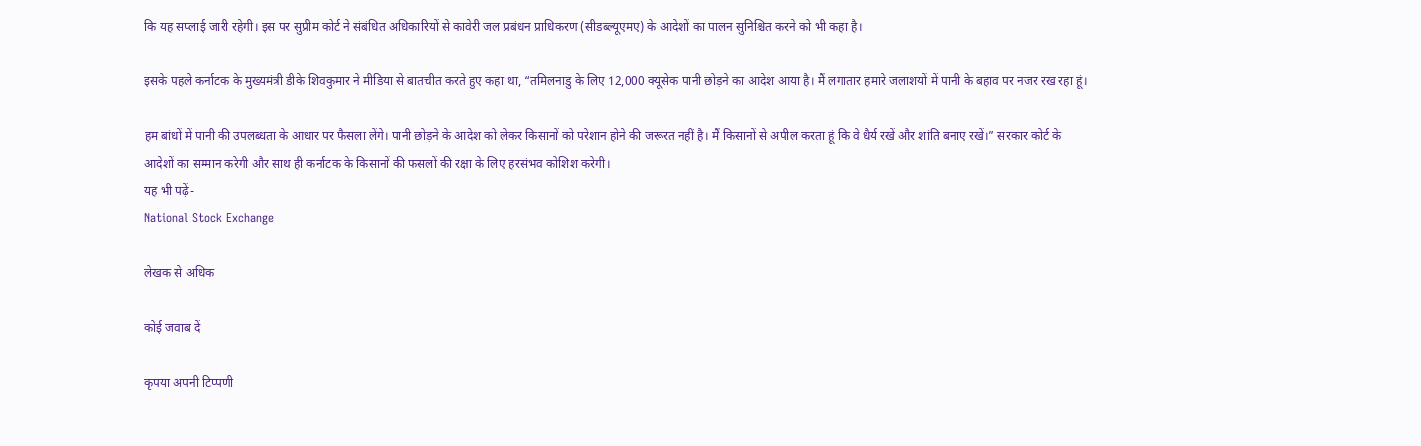कि यह सप्लाई जारी रहेगी। इस पर सुप्रीम कोर्ट ने संबंधित अधिकारियों से कावेरी जल प्रबंधन प्राधिकरण (सीडब्ल्यूएमए) के आदेशों का पालन सुनिश्चित करने को भी कहा है।

इसके पहले कर्नाटक के मुख्यमंत्री डीके शिवकुमार ने मीडिया से बातचीत करते हुए कहा था, “तमिलनाडु के लिए 12,000 क्यूसेक पानी छोड़ने का आदेश आया है। मैं लगातार हमारे जलाशयों में पानी के बहाव पर नजर रख रहा हूं।

हम बांधों में पानी की उपलब्धता के आधार पर फैसला लेंगे। पानी छोड़ने के आदेश को लेकर किसानों को परेशान होने की जरूरत नहीं है। मैं किसानों से अपील करता हूं कि वे धैर्य रखें और शांति बनाए रखें।” सरकार कोर्ट के आदेशों का सम्मान करेगी और साथ ही कर्नाटक के किसानों की फसलों की रक्षा के लिए हरसंभव कोशिश करेगी।
यह भी पढ़ें-
National Stock Exchange

लेखक से अधिक

कोई जवाब दें

कृपया अपनी टिप्पणी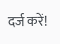दर्ज करें!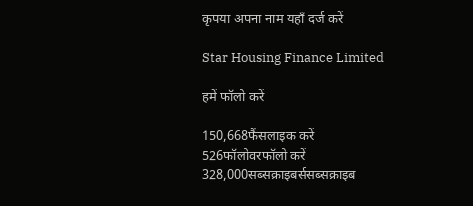कृपया अपना नाम यहाँ दर्ज करें

Star Housing Finance Limited

हमें फॉलो करें

150,668फैंसलाइक करें
526फॉलोवरफॉलो करें
328,000सब्सक्राइबर्ससब्सक्राइब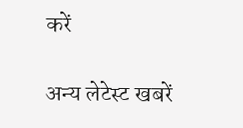करें

अन्य लेटेस्ट खबरें